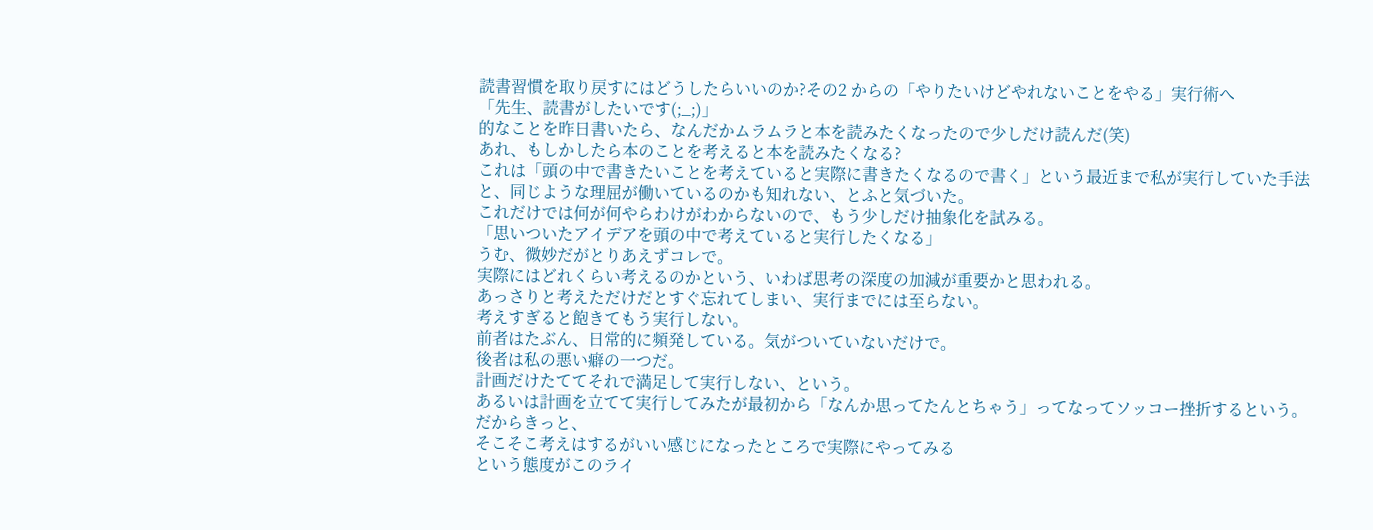読書習慣を取り戻すにはどうしたらいいのか?その2 からの「やりたいけどやれないことをやる」実行術へ
「先生、読書がしたいです(;_;)」
的なことを昨日書いたら、なんだかムラムラと本を読みたくなったので少しだけ読んだ(笑)
あれ、もしかしたら本のことを考えると本を読みたくなる?
これは「頭の中で書きたいことを考えていると実際に書きたくなるので書く」という最近まで私が実行していた手法と、同じような理屈が働いているのかも知れない、とふと気づいた。
これだけでは何が何やらわけがわからないので、もう少しだけ抽象化を試みる。
「思いついたアイデアを頭の中で考えていると実行したくなる」
うむ、微妙だがとりあえずコレで。
実際にはどれくらい考えるのかという、いわば思考の深度の加減が重要かと思われる。
あっさりと考えただけだとすぐ忘れてしまい、実行までには至らない。
考えすぎると飽きてもう実行しない。
前者はたぶん、日常的に頻発している。気がついていないだけで。
後者は私の悪い癖の一つだ。
計画だけたててそれで満足して実行しない、という。
あるいは計画を立てて実行してみたが最初から「なんか思ってたんとちゃう」ってなってソッコー挫折するという。
だからきっと、
そこそこ考えはするがいい感じになったところで実際にやってみる
という態度がこのライ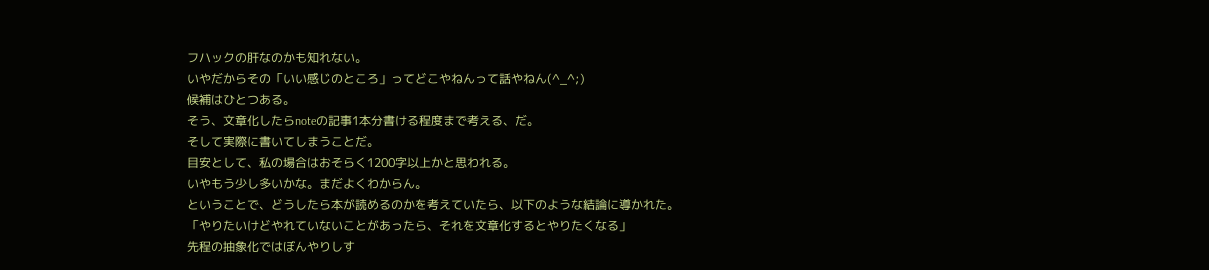フハックの肝なのかも知れない。
いやだからその「いい感じのところ」ってどこやねんって話やねん(^_^;)
候補はひとつある。
そう、文章化したらnoteの記事1本分書ける程度まで考える、だ。
そして実際に書いてしまうことだ。
目安として、私の場合はおそらく1200字以上かと思われる。
いやもう少し多いかな。まだよくわからん。
ということで、どうしたら本が読めるのかを考えていたら、以下のような結論に導かれた。
「やりたいけどやれていないことがあったら、それを文章化するとやりたくなる」
先程の抽象化ではぼんやりしす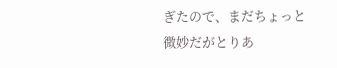ぎたので、まだちょっと微妙だがとりあ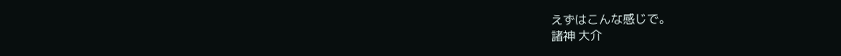えずはこんな感じで。
諸神 大介